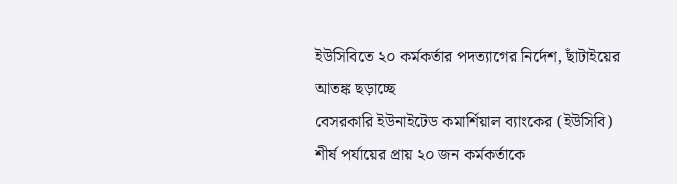ইউসিবিতে ২০ কর্মকর্তার পদত্যাগের নির্দেশ, ছাঁটাইয়ের আতঙ্ক ছড়াচ্ছে
বেসরকারি ইউনাইটেড কমার্শিয়াল ব্যাংকের (ইউসিবি) শীর্ষ পর্যায়ের প্রায় ২০ জন কর্মকর্তাকে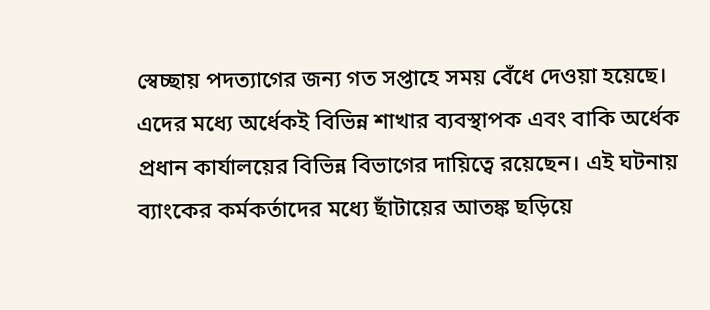স্বেচ্ছায় পদত্যাগের জন্য গত সপ্তাহে সময় বেঁধে দেওয়া হয়েছে। এদের মধ্যে অর্ধেকই বিভিন্ন শাখার ব্যবস্থাপক এবং বাকি অর্ধেক প্রধান কার্যালয়ের বিভিন্ন বিভাগের দায়িত্বে রয়েছেন। এই ঘটনায় ব্যাংকের কর্মকর্তাদের মধ্যে ছাঁটায়ের আতঙ্ক ছড়িয়ে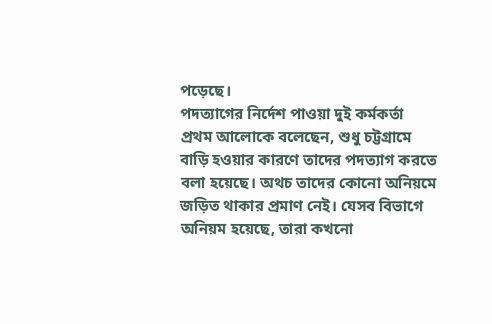পড়েছে।
পদত্যাগের নির্দেশ পাওয়া দুই কর্মকর্তা প্রথম আলোকে বলেছেন, শুধু চট্টগ্রামে বাড়ি হওয়ার কারণে তাদের পদত্যাগ করতে বলা হয়েছে। অথচ তাদের কোনো অনিয়মে জড়িত থাকার প্রমাণ নেই। যেসব বিভাগে অনিয়ম হয়েছে, তারা কখনো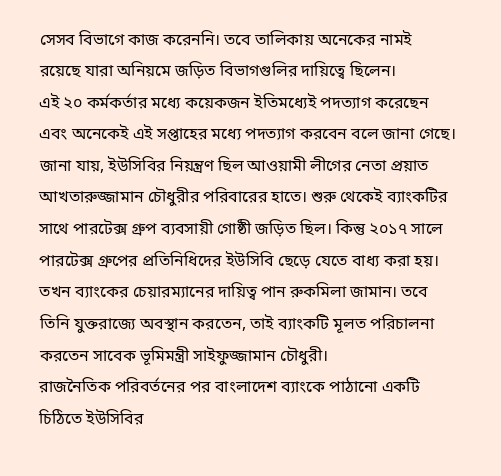সেসব বিভাগে কাজ করেননি। তবে তালিকায় অনেকের নামই রয়েছে যারা অনিয়মে জড়িত বিভাগগুলির দায়িত্বে ছিলেন।
এই ২০ কর্মকর্তার মধ্যে কয়েকজন ইতিমধ্যেই পদত্যাগ করেছেন এবং অনেকেই এই সপ্তাহের মধ্যে পদত্যাগ করবেন বলে জানা গেছে।
জানা যায়, ইউসিবির নিয়ন্ত্রণ ছিল আওয়ামী লীগের নেতা প্রয়াত আখতারুজ্জামান চৌধুরীর পরিবারের হাতে। শুরু থেকেই ব্যাংকটির সাথে পারটেক্স গ্রুপ ব্যবসায়ী গোষ্ঠী জড়িত ছিল। কিন্তু ২০১৭ সালে পারটেক্স গ্রুপের প্রতিনিধিদের ইউসিবি ছেড়ে যেতে বাধ্য করা হয়। তখন ব্যাংকের চেয়ারম্যানের দায়িত্ব পান রুকমিলা জামান। তবে তিনি যুক্তরাজ্যে অবস্থান করতেন, তাই ব্যাংকটি মূলত পরিচালনা করতেন সাবেক ভূমিমন্ত্রী সাইফুজ্জামান চৌধুরী।
রাজনৈতিক পরিবর্তনের পর বাংলাদেশ ব্যাংকে পাঠানো একটি চিঠিতে ইউসিবির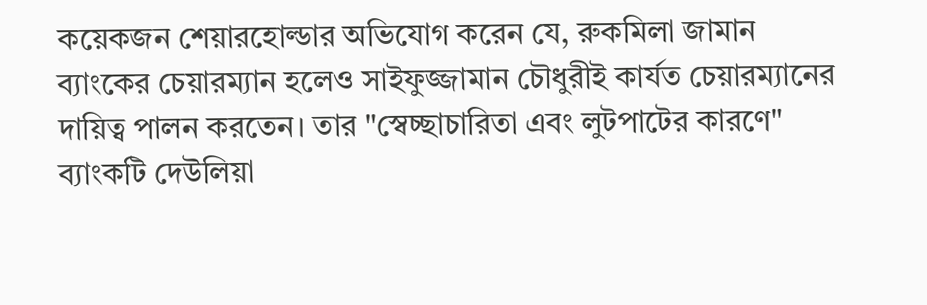কয়েকজন শেয়ারহোল্ডার অভিযোগ করেন যে, রুকমিলা জামান ব্যাংকের চেয়ারম্যান হলেও সাইফুজ্জামান চৌধুরীই কার্যত চেয়ারম্যানের দায়িত্ব পালন করতেন। তার "স্বেচ্ছাচারিতা এবং লুটপাটের কারণে" ব্যাংকটি দেউলিয়া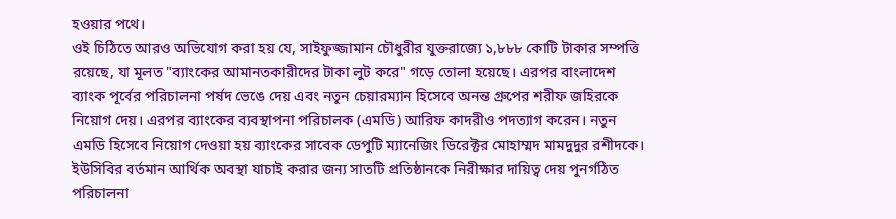হওয়ার পথে।
ওই চিঠিতে আরও অভিযোগ করা হয় যে, সাইফুজ্জামান চৌধুরীর যুক্তরাজ্যে ১,৮৮৮ কোটি টাকার সম্পত্তি রয়েছে, যা মূলত "ব্যাংকের আমানতকারীদের টাকা লুট করে" গড়ে তোলা হয়েছে। এরপর বাংলাদেশ ব্যাংক পূর্বের পরিচালনা পর্ষদ ভেঙে দেয় এবং নতুন চেয়ারম্যান হিসেবে অনন্ত গ্রুপের শরীফ জহিরকে নিয়োগ দেয়। এরপর ব্যাংকের ব্যবস্থাপনা পরিচালক (এমডি) আরিফ কাদরীও পদত্যাগ করেন। নতুন এমডি হিসেবে নিয়োগ দেওয়া হয় ব্যাংকের সাবেক ডেপুটি ম্যানেজিং ডিরেক্টর মোহাম্মদ মামদুদুর রশীদকে। ইউসিবির বর্তমান আর্থিক অবস্থা যাচাই করার জন্য সাতটি প্রতিষ্ঠানকে নিরীক্ষার দায়িত্ব দেয় পুনর্গঠিত পরিচালনা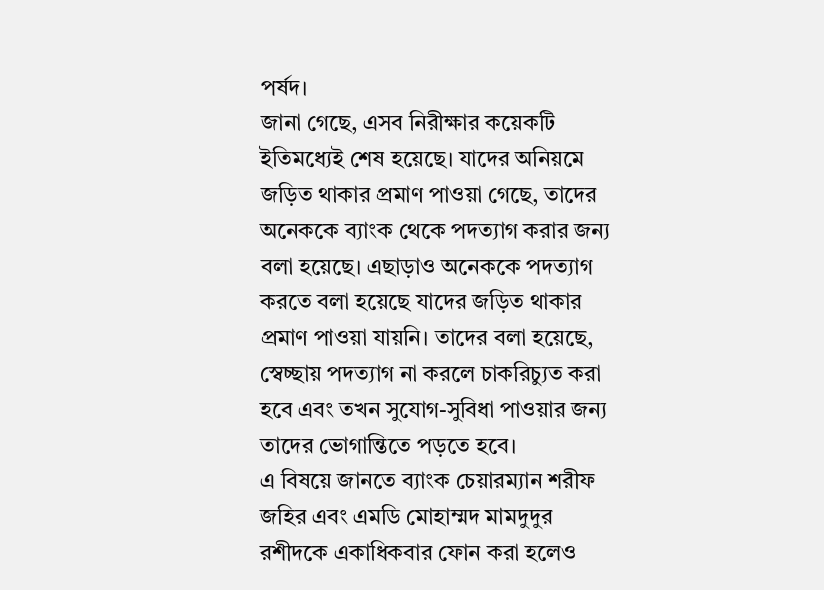পর্ষদ।
জানা গেছে, এসব নিরীক্ষার কয়েকটি ইতিমধ্যেই শেষ হয়েছে। যাদের অনিয়মে জড়িত থাকার প্রমাণ পাওয়া গেছে, তাদের অনেককে ব্যাংক থেকে পদত্যাগ করার জন্য বলা হয়েছে। এছাড়াও অনেককে পদত্যাগ করতে বলা হয়েছে যাদের জড়িত থাকার প্রমাণ পাওয়া যায়নি। তাদের বলা হয়েছে, স্বেচ্ছায় পদত্যাগ না করলে চাকরিচ্যুত করা হবে এবং তখন সুযোগ-সুবিধা পাওয়ার জন্য তাদের ভোগান্তিতে পড়তে হবে।
এ বিষয়ে জানতে ব্যাংক চেয়ারম্যান শরীফ জহির এবং এমডি মোহাম্মদ মামদুদুর রশীদকে একাধিকবার ফোন করা হলেও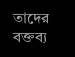তাদের বক্তব্য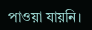পাওয়া যায়নি।